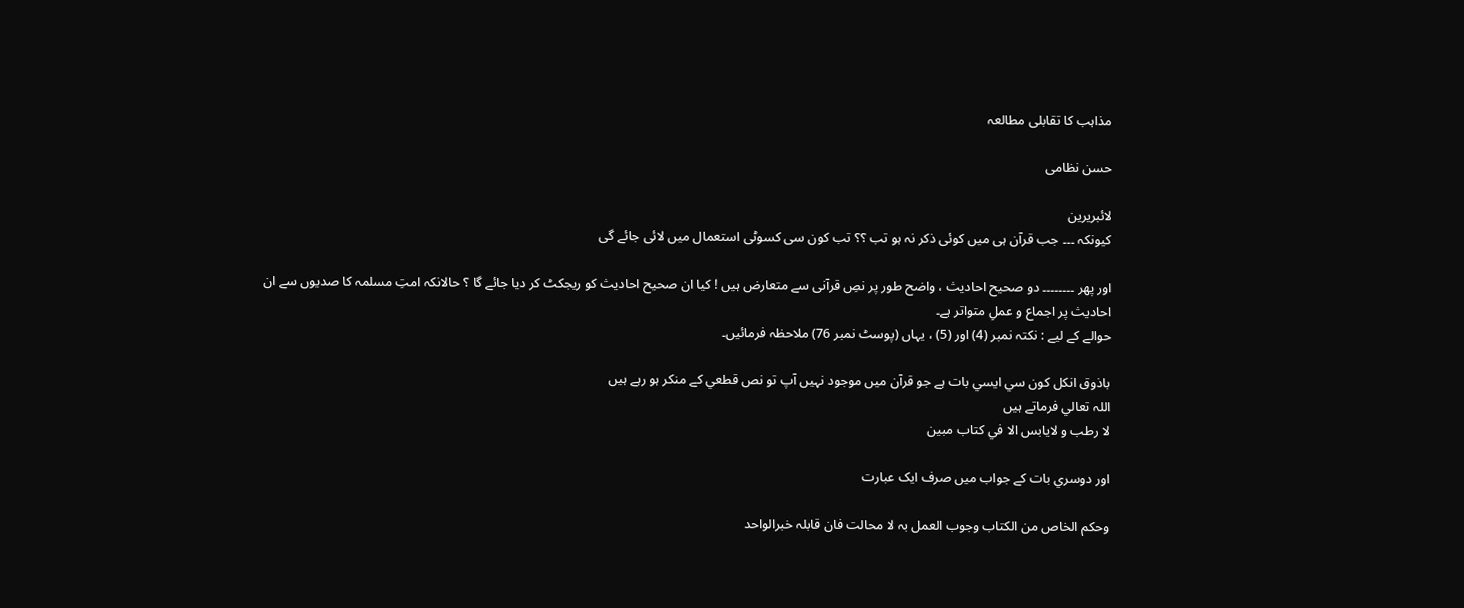مذاہب کا تقابلی مطالعہ

حسن نظامی

لائبریرین
کیونکہ ۔۔۔ جب قرآن ہی میں کوئی ذکر نہ ہو تب ؟؟ تب کون سی کسوٹی استعمال میں لائی جائے گی

اور پھر ۔۔۔۔۔۔۔۔ دو صحیح احادیث ، واضح طور پر نصِ قرآنی سے متعارض ہیں ! کیا ان صحیح احادیث کو ریجکٹ کر دیا جائے گا ؟ حالانکہ امتِ مسلمہ کا صدیوں سے ان احادیث پر اجماع و عملِ متواتر ہے۔
حوالے کے لیے : نکتہ نمبر (4) اور (5) ، یہاں (پوسٹ نمبر 76) ملاحظہ فرمائیں۔

باذوق انکل کون سي ايسي بات ہے جو قرآن ميں موجود نہيں آپ تو نص قطعي کے منکر ہو رہے ہيں
اللہ تعالي فرماتے ہيں
لا رطب و لايابس الا في کتاب مبين

اور دوسري بات کے جواب ميں صرف ايک عبارت

وحکم الخاص من الکتاب وجوب العمل بہ لا محالت فان قابلہ خبرالواحد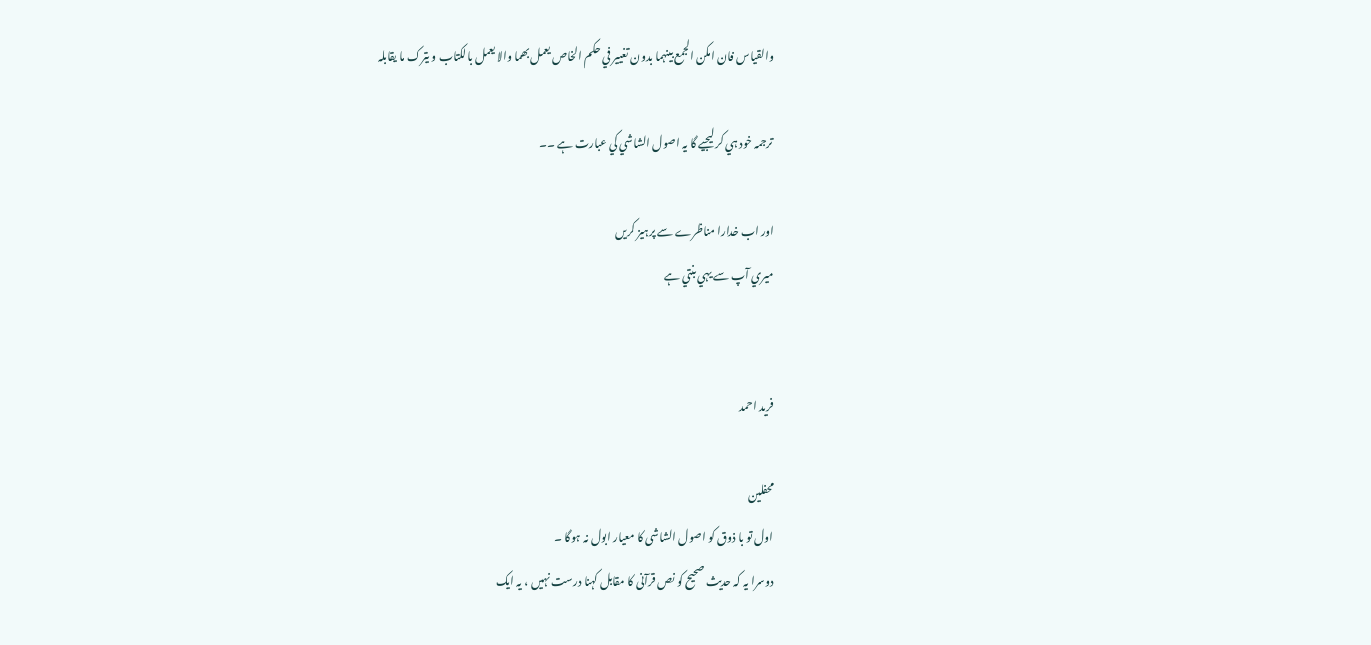والقياس فان امکن الجمع بينہما بدون تغيير في حکم الخاص يعمل بھما والا يعمل بالکتاب و يترک ما يقابلہ

ترجمہ خود ہي کر ليجيے گا يہ اصول الشاشي کي عبارت ہے ۔۔

اور اب خدارا مناظرے سے پرہيز کريں
ميري آپ سے يہي بنتي ہے


فرید احمد

محفلین
اول تو با ذوق کو اصول الشاشی کا معیار ابول نہ ہوگا ۔
دوسرا یہ کہ حدیث صحیح کو نص قرآنی کا مقابل کہنا درست نہیں ، یہ ایک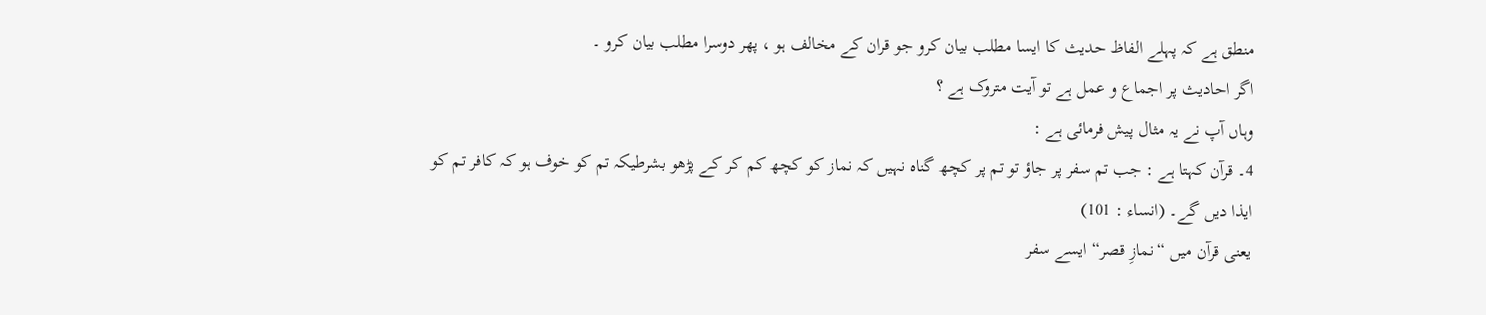منطق ہے کہ پہلے الفاظ حدیث کا ایسا مطلب بیان کرو جو قران کے مخالف ہو ، پھر دوسرا مطلب بیان کرو ۔
اگر احادیث پر اجماع و عمل ہے تو آیت متروک ہے ؟
وہاں آپ نے یہ مثال پیش فرمائی ہے :
4۔ قرآن کہتا ہے : جب تم سفر پر جاؤ تو تم پر کچھ گناہ نہیں کہ نماز کو کچھ کم کر کے پڑھو بشرطیکہ تم کو خوف ہو کہ کافر تم کو ایذا دیں گے۔ (انساء : 101)
یعنی قرآن میں “نمازِ قصر“ ایسے سفر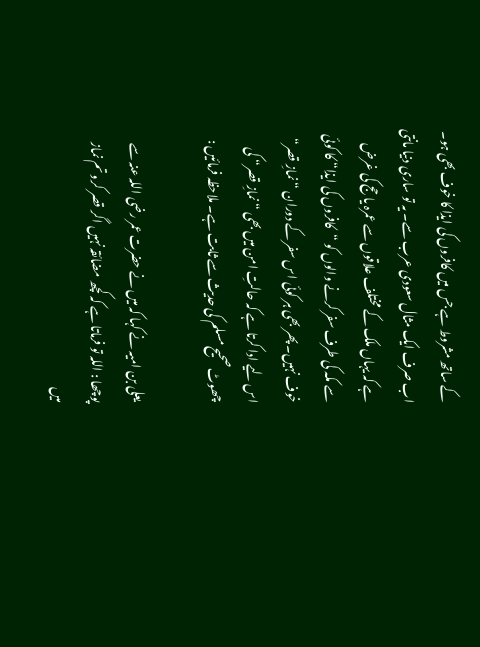کے ساتھ مشروط ہے جس میں کافروں کی ایذا کا خوف بھی ہو۔
اب صرف ایک مثال سعودی عرب سے۔ یہ تو ساری دنیا مانتی ہے کہ یہاں ملک کے مختلف علاقوں سے عمرہ یا حج کی غرض سے مکہ کی طرف سفر کرنے والوں کو “کافروں کی ایذا“ کا کوئی خوف نہیں۔ پھر بھی ہر کوئی اس سفر کے دوران “نمازِ قصر“ اس لیے ادا کرتا ہے کہ حالتِ امن میں بھی “نمازِ قصر“ کی چھوٹ صحیح مسلم کی حدیث سے ثابت ہے۔ ملاحظہ فرمائیں :

یعلی بن امیہ نے کہا کہ میں نے حضرت عمر رضی اللہ عنہ سے پوچھا : اللہ تو فرماتا ہے کہ کچھ مضائقہ نہیں اگر قصر کرو تم نماز میں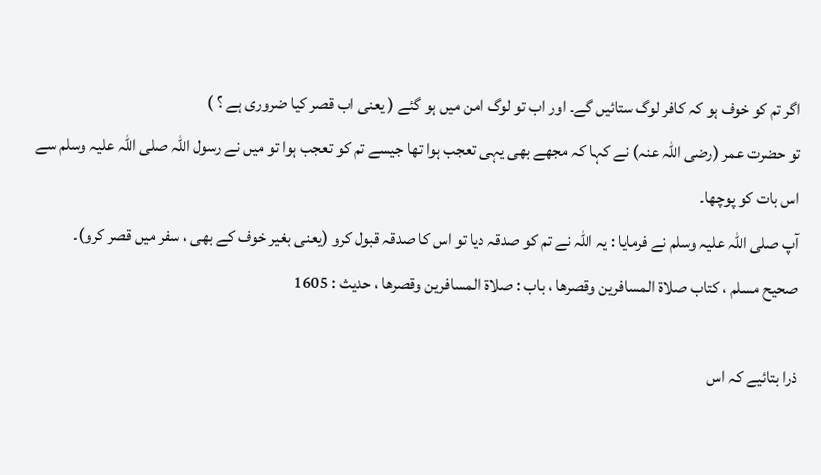اگر تم کو خوف ہو کہ کافر لوگ ستائیں گے۔ اور اب تو لوگ امن میں ہو گئے ( یعنی اب قصر کیا ضروری ہے ؟ )
تو حضرت عمر (رضی اللہ عنہ) نے کہا کہ مجھے بھی یہی تعجب ہوا تھا جیسے تم کو تعجب ہوا تو میں نے رسول اللہ صلی اللہ علیہ وسلم سے اس بات کو پوچھا۔
آپ صلی اللہ علیہ وسلم نے فرمایا : یہ اللہ نے تم کو صدقہ دیا تو اس کا صدقہ قبول کرو (یعنی بغیر خوف کے بھی ، سفر میں قصر کرو)۔
صحیح مسلم ، كتاب صلاة المسافرين وقصرها ، باب : صلاة المسافرين وقصرها ، حدیث : 1605

ذرا بتائیے کہ اس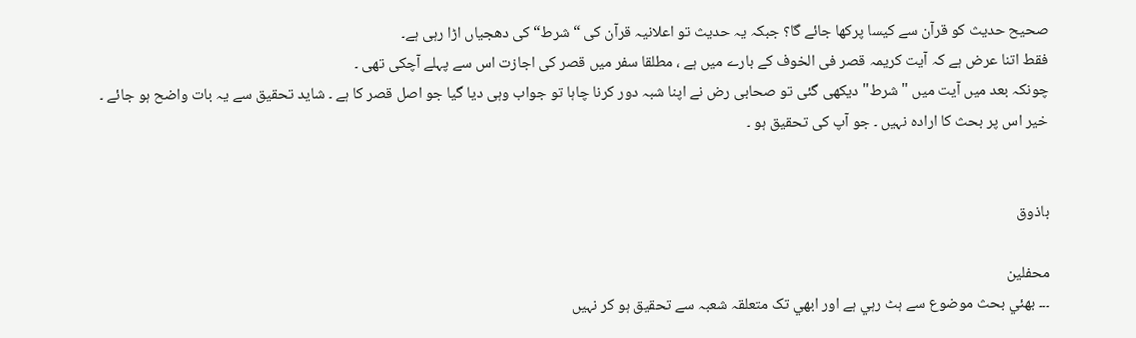صحیح حدیث کو قرآن سے کیسا پرکھا جائے گا؟ جبکہ یہ حدیث تو اعلانیہ قرآن کی “شرط“ کی دھجیاں اڑا رہی ہے۔
فقط اتنا عرض ہے کہ آیت کریمہ قصر فی الخوف کے بارے میں ہے ، مطلقا سفر میں قصر کی اجازت اس سے پہلے آچکی تھی ۔
چونکہ بعد میں آیت میں "شرط" دیکھی گئی تو صحابی رض نے اپنا شبہ دور کرنا چاہا تو جواب وہی دیا گیا جو اصل قصر کا ہے ۔ شاید تحقیق سے یہ بات واضح ہو جائے ۔
خیر اس پر بحث کا ارادہ نہیں ۔ جو آپ کی تحقیق ہو ۔


باذوق

محفلین
۔۔۔ بھئي بحث موضوع سے ہٹ رہي ہے اور ابھي تک متعلقہ شعبہ سے تحقيق ہو کر نہيں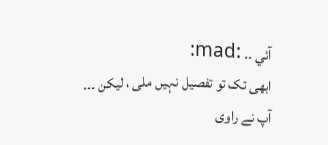آئي ۔۔ :mad:
ابھی تک تو تفصیل نہیں ملی ، لیکن ۔۔۔
آپ نے راوی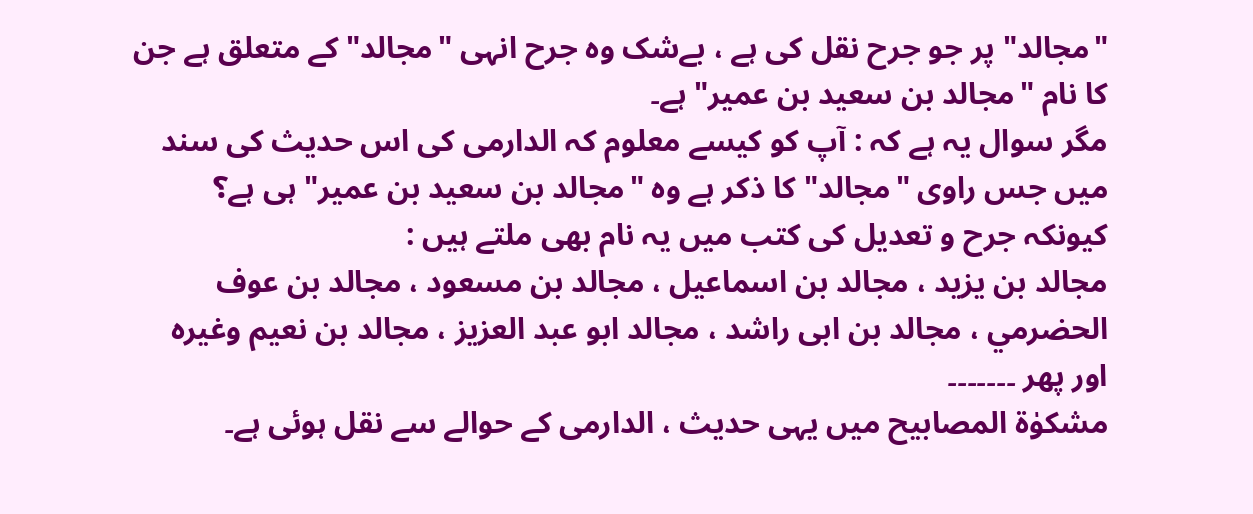"مجالد" پر جو جرح نقل کی ہے ، بےشک وہ جرح انہی "مجالد" کے متعلق ہے جن کا نام "مجالد بن سعيد بن عمير" ہے۔
مگر سوال یہ ہے کہ : آپ کو کیسے معلوم کہ الدارمی کی اس حدیث کی سند میں جس راوی "مجالد" کا ذکر ہے وہ "مجالد بن سعيد بن عمير" ہی ہے؟ کیونکہ جرح و تعدیل کی کتب میں یہ نام بھی ملتے ہیں :
مجالد بن یزید ، مجالد بن اسماعیل ، مجالد بن مسعود ، مجالد بن عوف الحضرمي ، مجالد بن ابى راشد ، مجالد ابو عبد العزيز ، مجالد بن نعيم وغیرہ
اور پھر ۔۔۔۔۔۔۔
مشکوٰة المصابیح میں یہی حدیث ، الدارمی کے حوالے سے نقل ہوئی ہے۔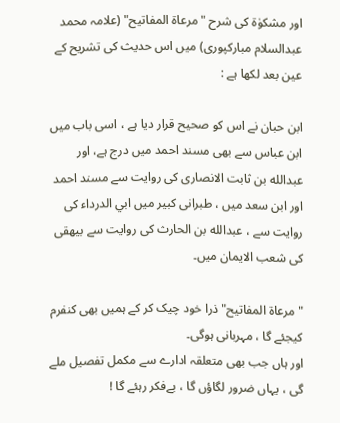اور مشکوٰة کی شرح "مرعاة المفاتيح" (علامہ محمد عبدالسلام مباركپوری) میں اس حدیث کی تشریح کے عین بعد لکھا ہے :

ابن حبان نے اس کو صحیح قرار دیا ہے ، اسی باب میں ابن عباس سے بھی مسند احمد میں درج ہے، اور عبدالله بن ثابت الانصاری کی روایت سے مسند احمد اور ابن سعد میں ، طبرانی کبیر میں ابي الدرداء کی روایت سے ، عبدالله بن الحارث کی روایت سے بیھقی کی شعب الایمان میں۔

"مرعاة المفاتيح" ذرا خود چیک کر کے ہمیں بھی کنفرم کیجئے گا ، مہربانی ہوگی۔
اور ہاں جب بھی متعلقہ ادارے سے مکمل تفصیل ملے گی ، یہاں ضرور لگاؤں گا ، بےفکر رہئے گا !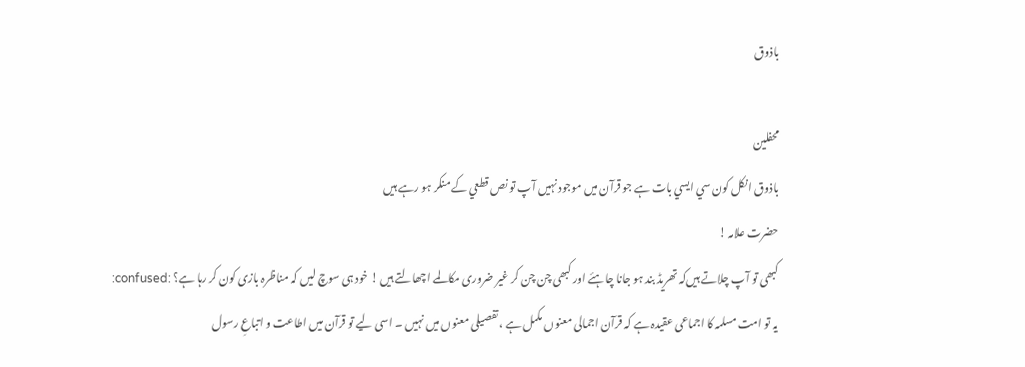باذوق

محفلین
باذوق انکل کون سي ايسي بات ہے جو قرآن ميں موجود نہيں آپ تو نص قطعي کے منکر ہو رہے ہيں
حضرت علامہ !
کبھی تو آپ چلاتے ہیں‌کہ تھریڈ بند ہو جانا چاہئے اور کبھی چن چن کر غیر ضروری مکالمے اچھالتے ہیں ! خود ہی سوچ لیں کہ مناظرہ بازی کون کر رہا ہے؟ :confused:
یہ تو امت مسلمہ کا اجماعی عقیدہ ہے کہ قرآن اجمالی معنوں مکمل ہے ، تفصیلی معنوں میں‌ نہیں ۔ اسی لیے تو قرآن میں‌ اطاعت و اتباعِ رسول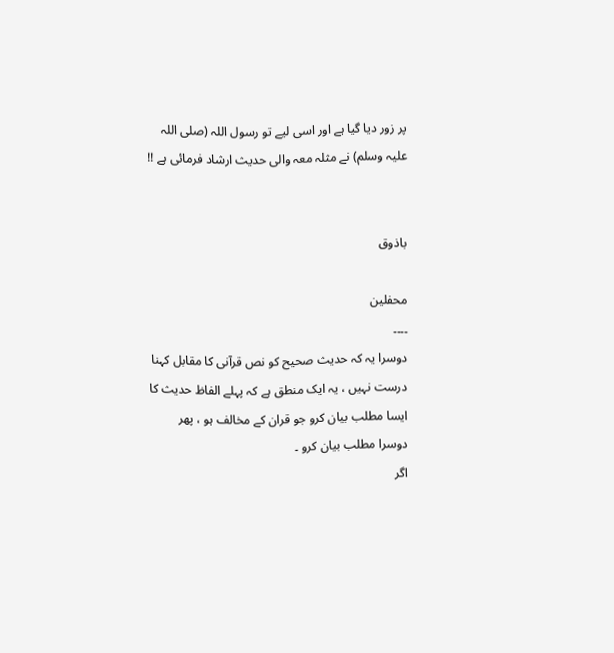پر زور دیا گیا ہے اور اسی لیے تو رسول اللہ (صلی اللہ علیہ وسلم) نے مثلہ معہ والی حدیث ارشاد فرمائی ہے !!


باذوق

محفلین
۔۔۔۔
دوسرا یہ کہ حدیث صحیح کو نص قرآنی کا مقابل کہنا درست نہیں ، یہ ایک منطق ہے کہ پہلے الفاظ حدیث کا ایسا مطلب بیان کرو جو قران کے مخالف ہو ، پھر دوسرا مطلب بیان کرو ۔
اگر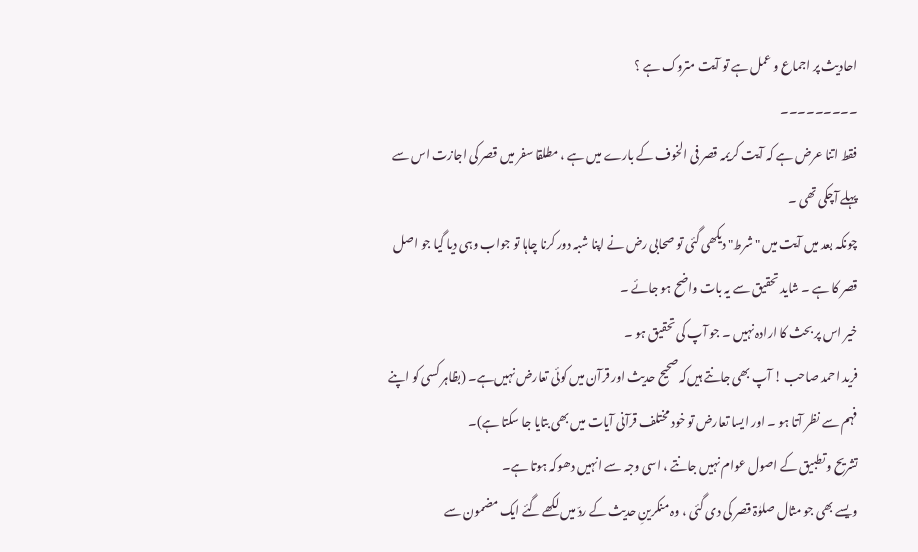احادیث پر اجماع و عمل ہے تو آیت متروک ہے ؟
۔۔۔۔۔۔۔۔۔
فقط اتنا عرض ہے کہ آیت کریمہ قصر فی الخوف کے بارے میں ہے ، مطلقا سفر میں قصر کی اجازت اس سے پہلے آچکی تھی ۔
چونکہ بعد میں آیت میں "شرط" دیکھی گئی تو صحابی رض نے اپنا شبہ دور کرنا چاہا تو جواب وہی دیا گیا جو اصل قصر کا ہے ۔ شاید تحقیق سے یہ بات واضح ہو جائے ۔
خیر اس پر بحث کا ارادہ نہیں ۔ جو آپ کی تحقیق ہو ۔
فرید احمد صاحب ! آپ بھی جانتے ہیں‌کہ صحیح حدیث‌ اور قرآن میں کوئی تعارض نہیں‌ہے۔ (بظاہر کسی کو اپنے فہم سے نظر آتا ہو ۔ اور ایسا تعارض تو خود مختلف قرآنی آیات میں‌ بھی بتایا جا سکتا ہے)۔
تشریح ‌و تطبیق کے اصول عوام نہیں‌ جانتے ، اسی وجہ سے انہیں‌ دھوکہ ہوتا ہے۔
ویسے بھی جو مثال صلوٰۃ قصر کی دی گئی ، وہ منکرینِ حدیث کے ردّ میں‌ لکھے گئے ایک مضمون سے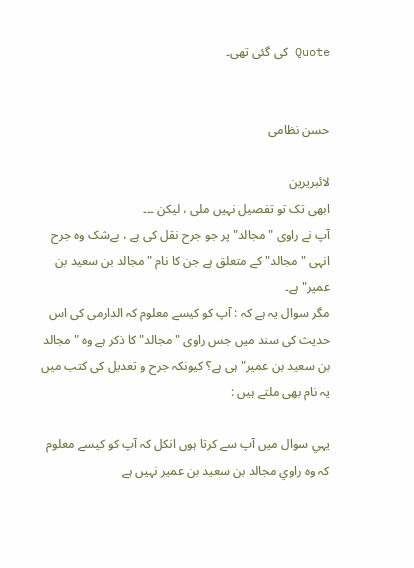Quote کی گئی تھی۔


حسن نظامی

لائبریرین
ابھی تک تو تفصیل نہیں ملی ، لیکن ۔۔۔
آپ نے راوی "مجالد" پر جو جرح نقل کی ہے ، بےشک وہ جرح انہی "مجالد" کے متعلق ہے جن کا نام "مجالد بن سعيد بن عمير" ہے۔
مگر سوال یہ ہے کہ : آپ کو کیسے معلوم کہ الدارمی کی اس حدیث کی سند میں جس راوی "مجالد" کا ذکر ہے وہ "مجالد بن سعيد بن عمير" ہی ہے؟ کیونکہ جرح و تعدیل کی کتب میں یہ نام بھی ملتے ہیں :

يہي سوال ميں آپ سے کرتا ہوں انکل کہ آپ کو کيسے معلوم کہ وہ راوي مجالد بن سعيد بن عمير نہيں ہے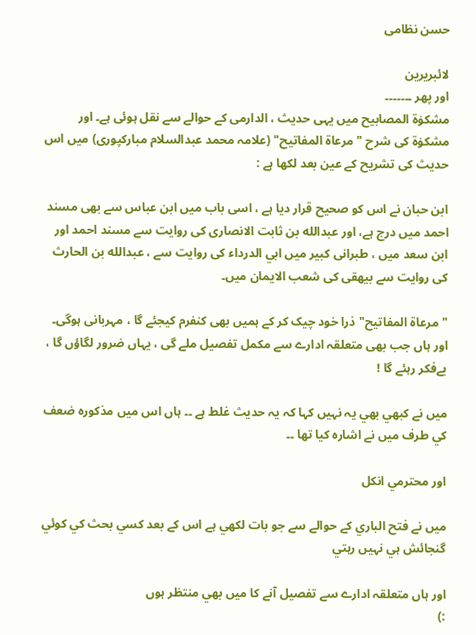حسن نظامی

لائبریرین
اور پھر ۔۔۔۔۔۔۔
مشکوٰة المصابیح میں یہی حدیث ، الدارمی کے حوالے سے نقل ہوئی ہے۔ اور مشکوٰة کی شرح "مرعاة المفاتيح" (علامہ محمد عبدالسلام مباركپوری) میں اس حدیث کی تشریح کے عین بعد لکھا ہے :

ابن حبان نے اس کو صحیح قرار دیا ہے ، اسی باب میں ابن عباس سے بھی مسند احمد میں درج ہے، اور عبدالله بن ثابت الانصاری کی روایت سے مسند احمد اور ابن سعد میں ، طبرانی کبیر میں ابي الدرداء کی روایت سے ، عبدالله بن الحارث کی روایت سے بیھقی کی شعب الایمان میں۔

"مرعاة المفاتيح" ذرا خود چیک کر کے ہمیں بھی کنفرم کیجئے گا ، مہربانی ہوگی۔
اور ہاں جب بھی متعلقہ ادارے سے مکمل تفصیل ملے گی ، یہاں ضرور لگاؤں گا ، بےفکر رہئے گا !

ميں نے کبھي بھي يہ نہيں کہا کہ يہ حديث غلط ہے ۔۔ ہاں اس ميں مذکورہ ضعف کي طرف ميں نے اشارہ کيا تھا ۔۔

اور محترمي انکل

ميں نے فتح الباري کے حوالے سے جو بات لکھي ہے اس کے بعد کسي بحث کي کوئي گنجائش ہي نہيں رہتي

اور ہاں متعلقہ ادارے سے تفصيل آنے کا ميں بھي منتظر ہوں
:)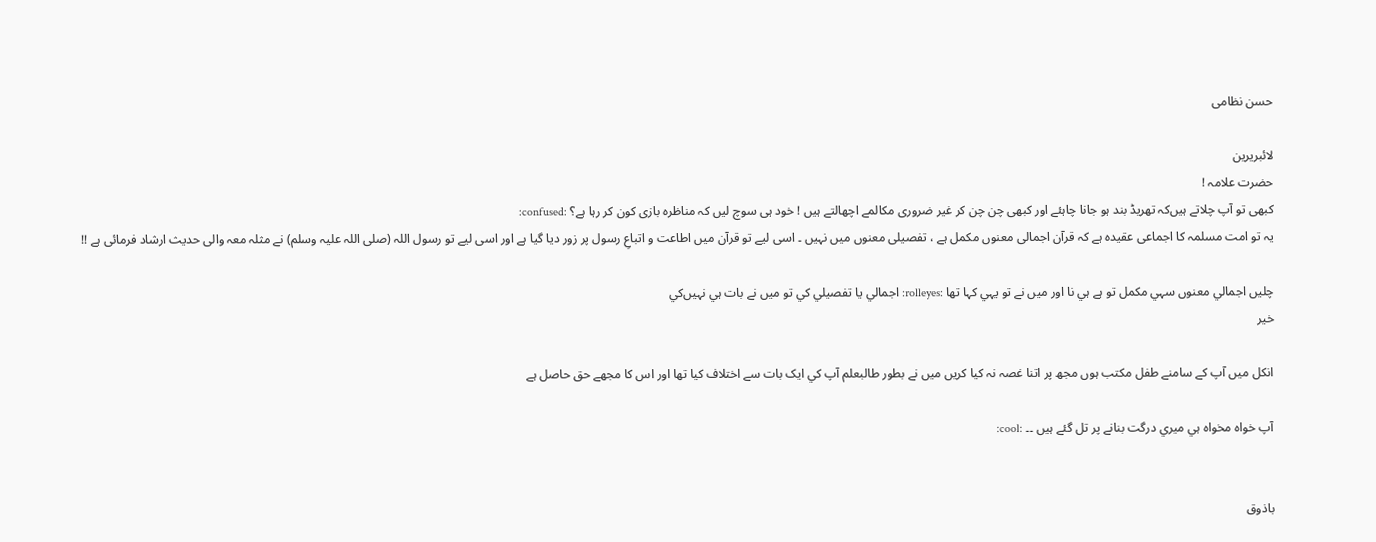حسن نظامی

لائبریرین
حضرت علامہ !
کبھی تو آپ چلاتے ہیں‌کہ تھریڈ بند ہو جانا چاہئے اور کبھی چن چن کر غیر ضروری مکالمے اچھالتے ہیں ! خود ہی سوچ لیں کہ مناظرہ بازی کون کر رہا ہے؟ :confused:
یہ تو امت مسلمہ کا اجماعی عقیدہ ہے کہ قرآن اجمالی معنوں مکمل ہے ، تفصیلی معنوں میں‌ نہیں ۔ اسی لیے تو قرآن میں‌ اطاعت و اتباعِ رسول پر زور دیا گیا ہے اور اسی لیے تو رسول اللہ (صلی اللہ علیہ وسلم) نے مثلہ معہ والی حدیث ارشاد فرمائی ہے !!

چليں اجمالي معنوں سہي مکمل تو ہے ہي نا اور ميں نے تو يہي کہا تھا :rolleyes: اجمالي يا تفصيلي کي تو ميں نے بات ہي نہيں‌کي
خير

انکل ميں‌ آپ کے سامنے طفل مکتب ہوں مجھ پر اتنا غصہ نہ کيا کريں ميں نے بطور طالبعلم آپ کي ايک بات سے اختلاف کيا تھا اور اس کا مجھے حق حاصل ہے

آپ خواہ مخواہ ہي ميري درگت بنانے پر تل گئے ہيں ۔۔ :cool:


باذوق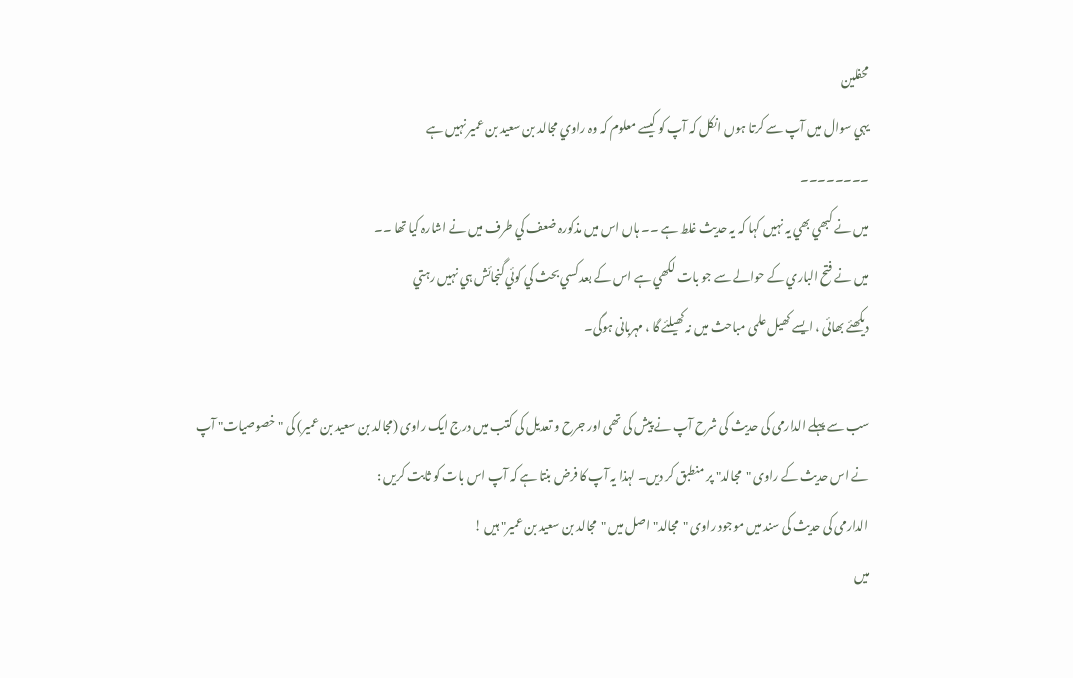محفلین
يہي سوال ميں آپ سے کرتا ہوں انکل کہ آپ کو کيسے معلوم کہ وہ راوي مجالد بن سعيد بن عمير نہيں ہے
۔۔۔۔۔۔۔۔
ميں نے کبھي بھي يہ نہيں کہا کہ يہ حديث غلط ہے ۔۔ ہاں اس ميں مذکورہ ضعف کي طرف ميں نے اشارہ کيا تھا ۔۔
ميں نے فتح الباري کے حوالے سے جو بات لکھي ہے اس کے بعد کسي بحث کي کوئي گنجائش ہي نہيں رہتي
دیکھئے بھائی ، ایسے کھیل علمی مباحث میں‌ نہ کھیلئے گا ، مہربانی ہوگی۔

سب سے پہلے الدارمی کی حدیث کی شرح‌ آپ نے پیش کی تھی اور جرح و تعدیل کی کتب میں‌ درج ایک راوی (مجالد بن سعيد بن عمير) کی "خصوصیات" آپ نے اس حدیث کے راوی "مجالد" پر منطبق کر دیں۔ لہذا یہ آپ کا فرض بنتا ہے کہ آپ اس بات کو ثابت کریں :
الدارمی کی حدیث کی سند میں‌ موجود راوی "مجالد" اصل میں "مجالد بن سعيد بن عمير" ہیں !
میں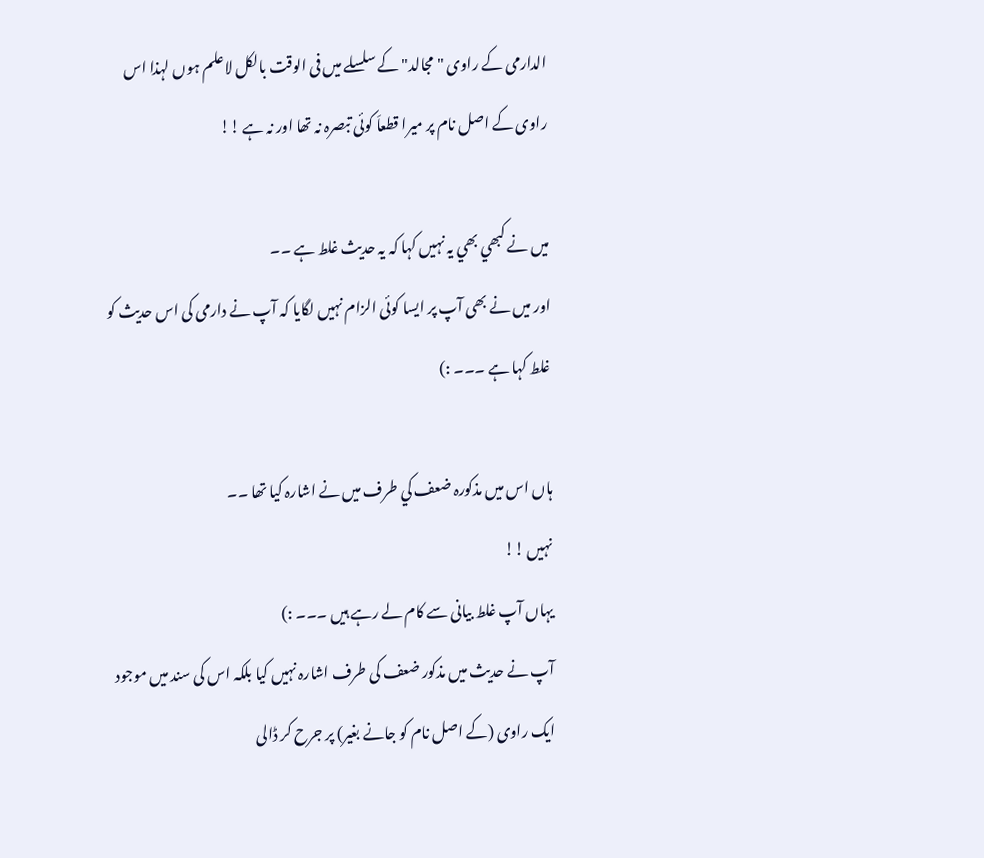الدارمی کے راوی "مجالد" کے سلسلے میں‌ فی الوقت بالکل لاعلم ہوں‌ لہذا اس راوی کے اصل نام پر میرا قطعاَ کوئی تبصرہ نہ تھا اور نہ ہے !!

ميں نے کبھي بھي يہ نہيں کہا کہ يہ حديث غلط ہے ۔۔
اور میں‌ نے بھی آپ پر ایسا کوئی الزام نہیں‌ لگایا کہ آپ نے دارمی کی اس حدیث‌ کو غلط کہا ہے ۔۔۔ :)

ہاں اس ميں مذکورہ ضعف کي طرف ميں نے اشارہ کيا تھا ۔۔
نہیں !!
یہاں‌ آپ غلط بیانی سے کام لے رہے ہیں‌ ۔۔۔ :)
آپ نے حدیث‌ میں‌ مذکور ضعف کی طرف اشارہ نہیں کیا بلکہ اس کی سند میں‌ موجود ایک راوی (کے اصل نام کو جانے بغیر) پر جرح‌ کر ڈالی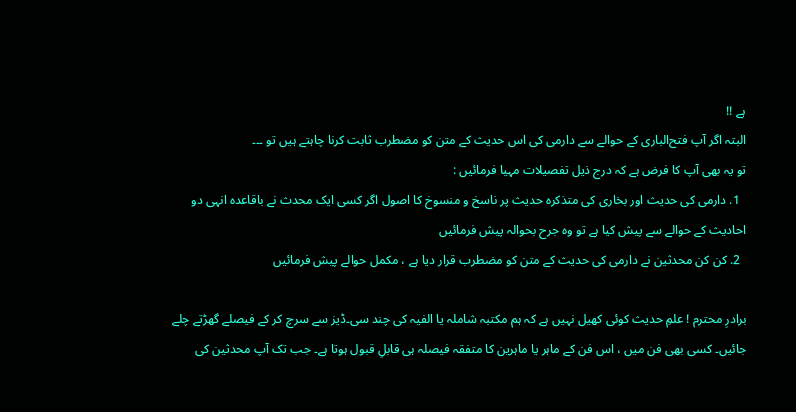ہے !!
البتہ اگر آپ فتح‌الباری کے حوالے سے دارمی کی اس حدیث‌ کے متن کو مضطرب ثابت کرنا چاہتے ہیں تو ۔۔۔
تو یہ بھی آپ کا فرض ہے کہ درج ذیل تفصیلات مہیا فرمائیں :
  1. دارمی کی حدیث اور بخاری کی متذکرہ حدیث پر ناسخ و منسوخ کا اصول اگر کسی ایک محدث نے باقاعدہ انہی دو احادیث کے حوالے سے پیش کیا ہے تو وہ جرح بحوالہ پیش فرمائیں
  2. کن کن محدثین نے دارمی کی حدیث کے متن کو مضطرب قرار دیا ہے ، مکمل حوالے پیش فرمائیں

برادرِ محترم ! علمِ حدیث کوئی کھیل نہیں ہے کہ ہم مکتبہ شاملہ یا الفیہ کی چند سی۔ڈیز سے سرچ کر کے فیصلے گھڑتے چلے جائیں۔ کسی بھی فن میں ، اس فن کے ماہر یا ماہرین کا متفقہ فیصلہ ہی قابلِ قبول ہوتا ہے۔ جب تک آپ محدثین کی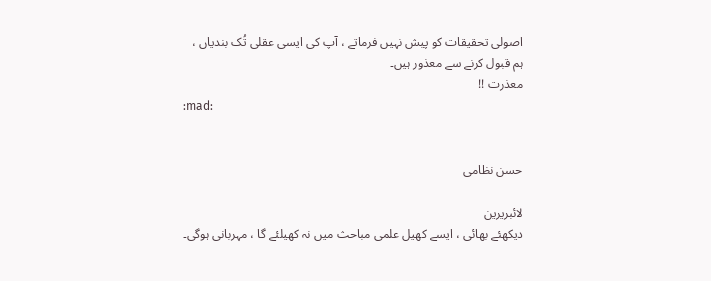اصولی تحقیقات کو پیش نہیں فرماتے ، آپ کی ایسی عقلی تُک بندیاں ، ہم قبول کرنے سے معذور ہیں۔
معذرت !!
:mad:


حسن نظامی

لائبریرین
دیکھئے بھائی ، ایسے کھیل علمی مباحث میں‌ نہ کھیلئے گا ، مہربانی ہوگی۔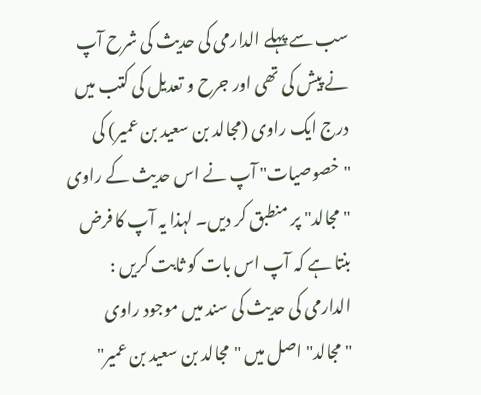سب سے پہلے الدارمی کی حدیث کی شرح‌ آپ نے پیش کی تھی اور جرح و تعدیل کی کتب میں‌ درج ایک راوی (مجالد بن سعيد بن عمير) کی "خصوصیات" آپ نے اس حدیث کے راوی "مجالد" پر منطبق کر دیں۔ لہذا یہ آپ کا فرض بنتا ہے کہ آپ اس بات کو ثابت کریں :
الدارمی کی حدیث کی سند میں‌ موجود راوی "مجالد" اصل میں "مجالد بن سعيد بن عمير"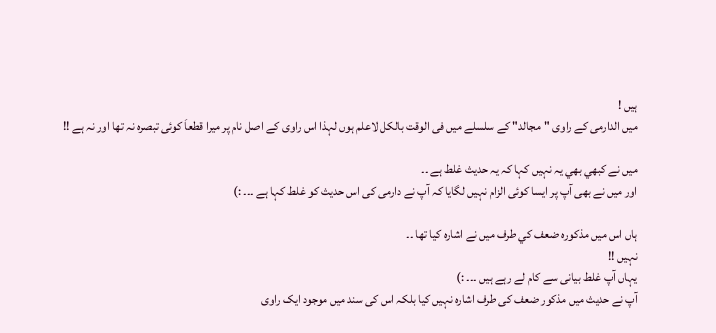ہیں !
میں الدارمی کے راوی "مجالد" کے سلسلے میں‌ فی الوقت بالکل لاعلم ہوں‌ لہذا اس راوی کے اصل نام پر میرا قطعاَ کوئی تبصرہ نہ تھا اور نہ ہے !!

ميں نے کبھي بھي يہ نہيں کہا کہ يہ حديث غلط ہے ۔۔
اور میں‌ نے بھی آپ پر ایسا کوئی الزام نہیں‌ لگایا کہ آپ نے دارمی کی اس حدیث‌ کو غلط کہا ہے ۔۔۔ :)

ہاں اس ميں مذکورہ ضعف کي طرف ميں نے اشارہ کيا تھا ۔۔
نہیں !!
یہاں‌ آپ غلط بیانی سے کام لے رہے ہیں‌ ۔۔۔ :)
آپ نے حدیث‌ میں‌ مذکور ضعف کی طرف اشارہ نہیں کیا بلکہ اس کی سند میں‌ موجود ایک راوی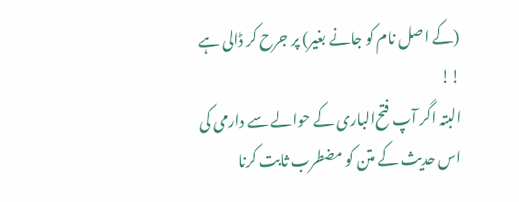(کے اصل نام کو جانے بغیر) پر جرح‌ کر ڈالی ہے !!
البتہ اگر آپ فتح‌الباری کے حوالے سے دارمی کی اس حدیث‌ کے متن کو مضطرب ثابت کرنا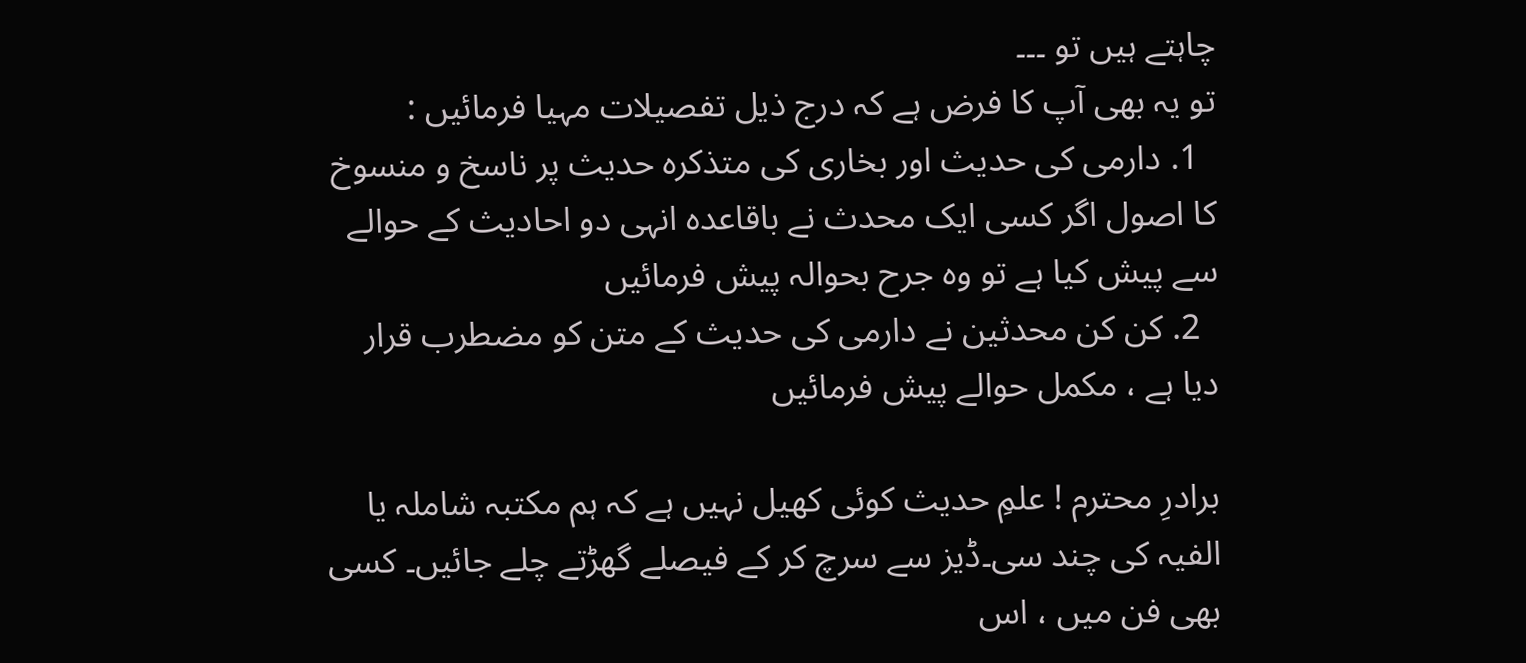چاہتے ہیں تو ۔۔۔
تو یہ بھی آپ کا فرض ہے کہ درج ذیل تفصیلات مہیا فرمائیں :
  1. دارمی کی حدیث اور بخاری کی متذکرہ حدیث پر ناسخ و منسوخ کا اصول اگر کسی ایک محدث نے باقاعدہ انہی دو احادیث کے حوالے سے پیش کیا ہے تو وہ جرح بحوالہ پیش فرمائیں
  2. کن کن محدثین نے دارمی کی حدیث کے متن کو مضطرب قرار دیا ہے ، مکمل حوالے پیش فرمائیں

برادرِ محترم ! علمِ حدیث کوئی کھیل نہیں ہے کہ ہم مکتبہ شاملہ یا الفیہ کی چند سی۔ڈیز سے سرچ کر کے فیصلے گھڑتے چلے جائیں۔ کسی بھی فن میں ، اس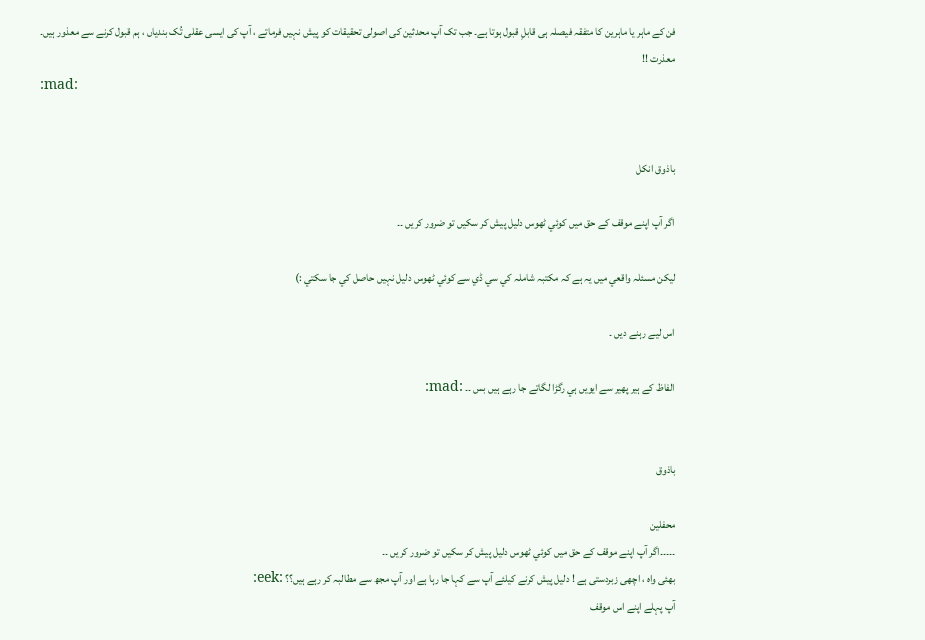فن کے ماہر یا ماہرین کا متفقہ فیصلہ ہی قابلِ قبول ہوتا ہے۔ جب تک آپ محدثین کی اصولی تحقیقات کو پیش نہیں فرماتے ، آپ کی ایسی عقلی تُک بندیاں ، ہم قبول کرنے سے معذور ہیں۔
معذرت !!
:mad:


باذوق انکل

اگر آپ اپنے موقف کے حق ميں کوئي ٹھوس دليل پيش کر سکيں تو ضرور کريں ۔۔

ليکن مسئلہ واقعي ميں يہ ہے کہ مکتبہ شاملہ کي سي ڈي سے کوئي ٹھوس دليل نہيں حاصل کي جا سکتي :)

اس ليے رہنے ديں ۔

الفاظ کے ہير پھير سے ايويں ہي رگڑا لگاتے جا رہے ہيں بس ۔۔ :mad:


باذوق

محفلین
۔۔۔۔۔اگر آپ اپنے موقف کے حق ميں کوئي ٹھوس دليل پيش کر سکيں تو ضرور کريں ۔۔
بھئی واہ ، اچھی زبردستی ہے ! دلیل پیش کرنے کیلئے آپ سے کہا جا رہا ہے اور آپ مجھ سے مطالبہ کر رہے ہیں؟؟ :eek:
آپ پہلے اپنے اس موقف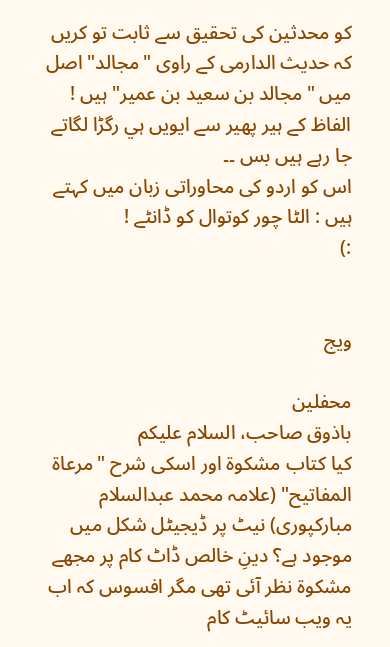کو محدثین کی تحقیق سے ثابت تو کریں کہ حدیث الدارمی کے راوی "مجالد" اصل میں "مجالد بن سعيد بن عمير" ہیں !
الفاظ کے ہير پھير سے ايويں ہي رگڑا لگاتے جا رہے ہيں بس ۔۔
اس کو اردو کی محاوراتی زبان میں‌ کہتے ہیں : الٹا چور کوتوال کو ڈانٹے !
:)


ویج

محفلین
باذوق صاحب، السلام علیکم
کیا کتاب مشکوۃ اور اسکی شرح "مرعاة المفاتيح" (علامہ محمد عبدالسلام مباركپوری) نیٹ پر ڈیجیٹل شکل میں موجود ہے؟ دینِ خالص ڈاٹ کام پر مجھے مشکوۃ نظر آئی تھی مگر افسوس کہ اب یہ ویب سائیٹ کام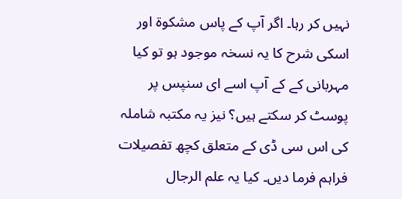نہیں کر رہا۔ اگر آپ کے پاس مشکوۃ اور اسکی شرح کا یہ نسخہ موجود ہو تو کیا مہربانی کے کے آپ اسے ای سنپس پر پوسٹ کر سکتے ہیں؟ نیز یہ مکتبہ شاملہ کی اس سی ڈی کے متعلق کچھ تفصیلات فراہم فرما دیں۔ کیا یہ علم الرجال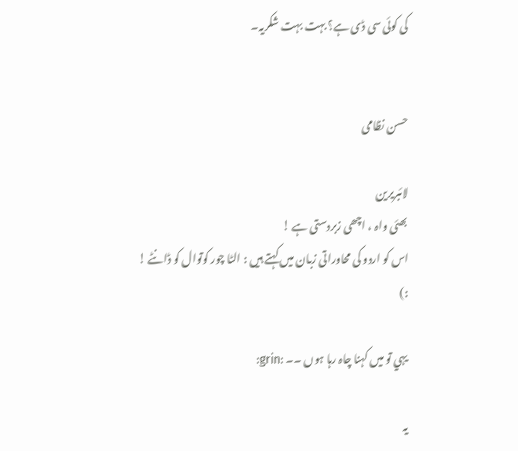کی کوئی سی ڈی ہے؟ بہت بہت شکریہ۔


حسن نظامی

لائبریرین
بھئی واہ ، اچھی زبردستی ہے !
اس کو اردو کی محاوراتی زبان میں‌ کہتے ہیں : الٹا چور کوتوال کو ڈانٹے !
:)

يہي تو ميں‌ کہنا چاہ رہا ہوں ۔۔ :grin:

يہ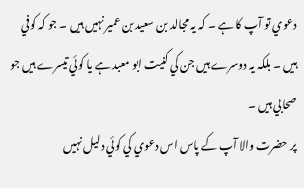دعوي تو آپ کا ہے ۔ کہ يہ مجالد بن سعيد بن عمير نہيں ہيں ۔ جو کہ کوفي ہيں ۔ بلکہ يہ دوسرے ہيں جن کي کنيت ابو معبد ہے يا کوئي تيسرے ہيں جو صحابي ہيں ۔
پر حضرت والا آپ کے پاس اس دعوي کي کوئي دليل نہيں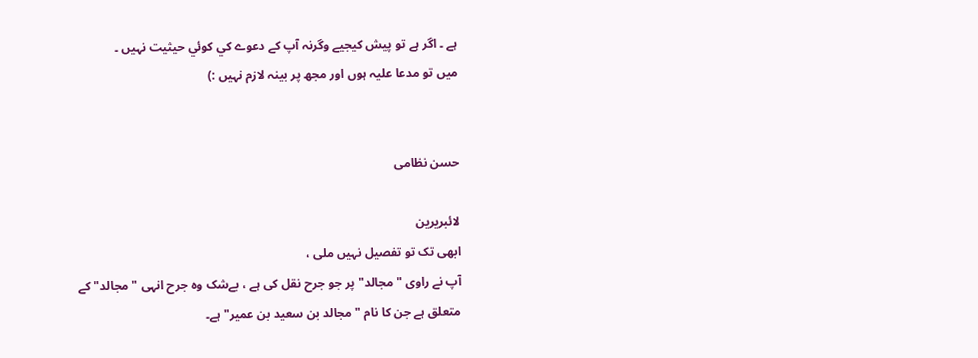ہے ۔ اگر ہے تو پيش کيجيے وگرنہ آپ کے دعوے کي کوئي حيثيت نہيں ۔
ميں تو مدعا عليہ ہوں اور مجھ پر بينہ لازم نہيں :)


حسن نظامی

لائبریرین
ابھی تک تو تفصیل نہیں ملی ،
آپ نے راوی "مجالد" پر جو جرح نقل کی ہے ، بےشک وہ جرح انہی "مجالد" کے متعلق ہے جن کا نام "مجالد بن سعيد بن عمير" ہے۔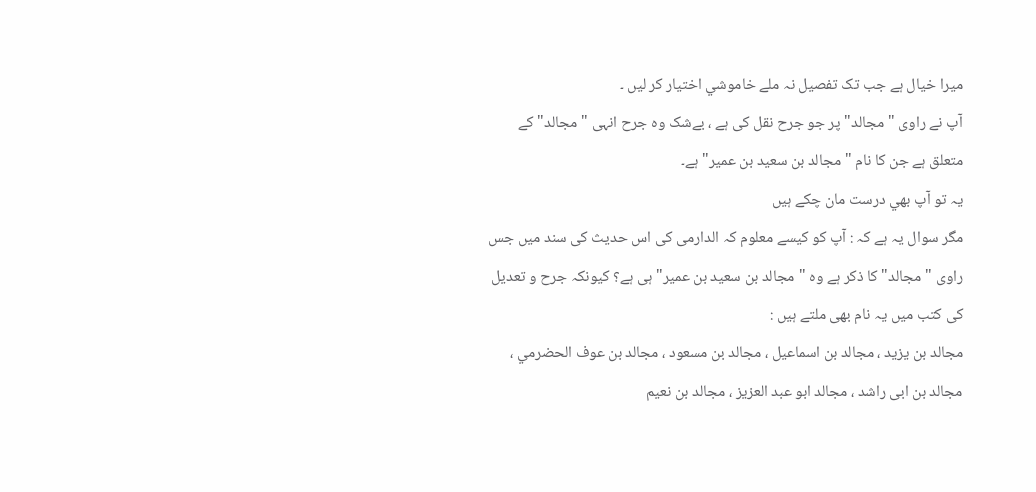ميرا خيال ہے جب تک تفصيل نہ ملے خاموشي اختيار کر ليں ۔
آپ نے راوی "مجالد" پر جو جرح نقل کی ہے ، بےشک وہ جرح انہی "مجالد" کے متعلق ہے جن کا نام "مجالد بن سعيد بن عمير" ہے۔
يہ تو آپ بھي درست مان چکے ہيں
مگر سوال یہ ہے کہ : آپ کو کیسے معلوم کہ الدارمی کی اس حدیث کی سند میں جس راوی "مجالد" کا ذکر ہے وہ "مجالد بن سعيد بن عمير" ہی ہے؟ کیونکہ جرح و تعدیل کی کتب میں یہ نام بھی ملتے ہیں :
مجالد بن یزید ، مجالد بن اسماعیل ، مجالد بن مسعود ، مجالد بن عوف الحضرمي ، مجالد بن ابى راشد ، مجالد ابو عبد العزيز ، مجالد بن نعيم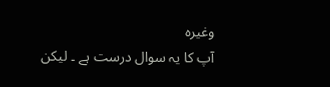وغیرہ
آپ کا يہ سوال درست ہے ۔ ليکن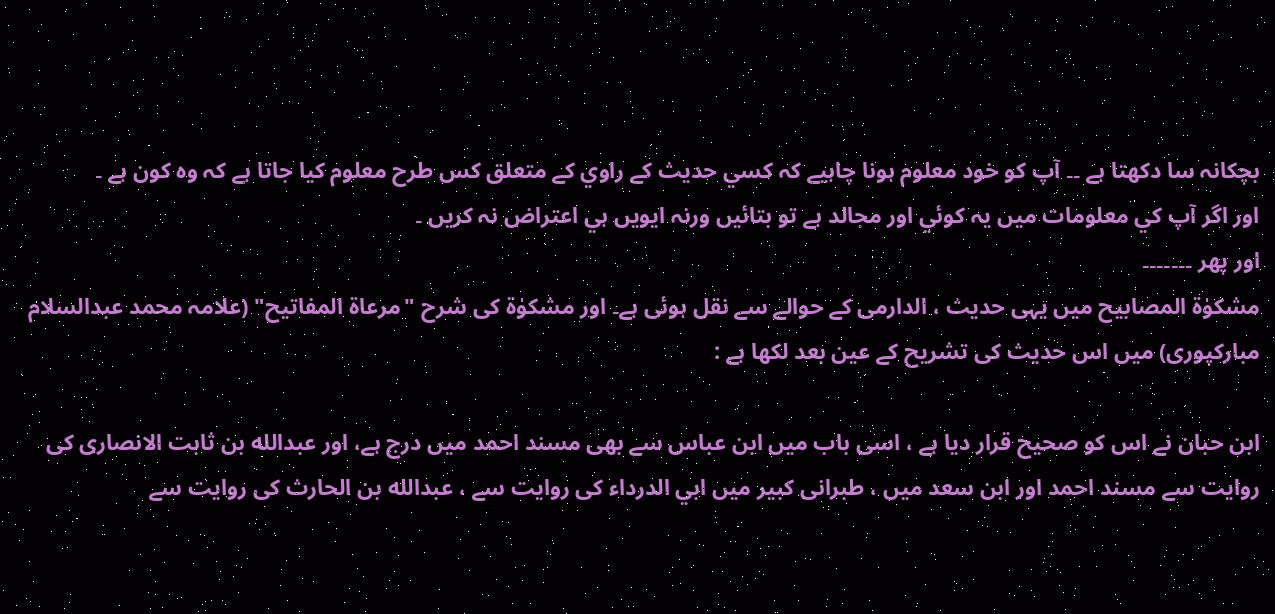بچکانہ سا دکھتا ہے ۔۔ آپ کو خود معلوم ہونا چاہيے کہ کسي حديث کے راوي کے متعلق کس طرح معلوم کيا جاتا ہے کہ وہ کون ہے ۔
اور اگر آپ کي معلومات ميں يہ کوئي اور مجالد ہے تو بتائيں ورنہ ايويں ہي اعتراض نہ کريں ۔
اور پھر ۔۔۔۔۔۔۔
مشکوٰة المصابیح میں یہی حدیث ، الدارمی کے حوالے سے نقل ہوئی ہے۔ اور مشکوٰة کی شرح "مرعاة المفاتيح" (علامہ محمد عبدالسلام مباركپوری) میں اس حدیث کی تشریح کے عین بعد لکھا ہے :

ابن حبان نے اس کو صحیح قرار دیا ہے ، اسی باب میں ابن عباس سے بھی مسند احمد میں درج ہے، اور عبدالله بن ثابت الانصاری کی روایت سے مسند احمد اور ابن سعد میں ، طبرانی کبیر میں ابي الدرداء کی روایت سے ، عبدالله بن الحارث کی روایت سے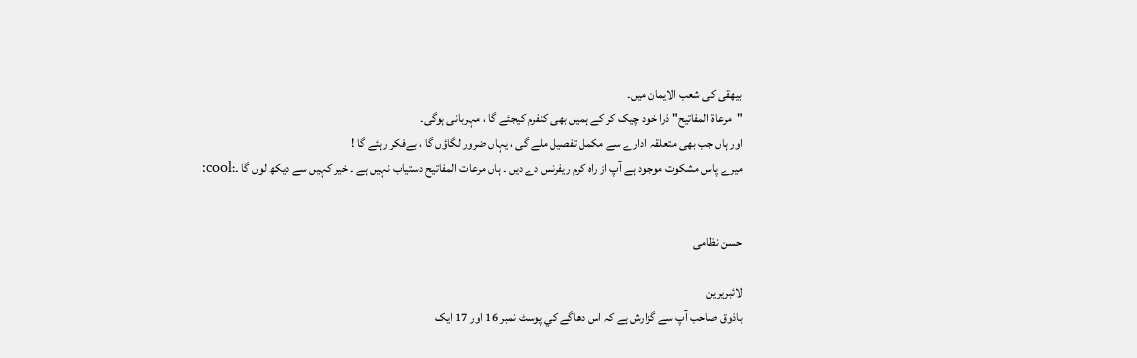بیھقی کی شعب الایمان میں۔
"مرعاة المفاتيح" ذرا خود چیک کر کے ہمیں بھی کنفرم کیجئے گا ، مہربانی ہوگی۔
اور ہاں جب بھی متعلقہ ادارے سے مکمل تفصیل ملے گی ، یہاں ضرور لگاؤں گا ، بےفکر رہئے گا !
ميرے پاس مشکوت موجود ہے آپ از راہ کرم ريفرنس دے ديں ۔ ہاں مرعات المفاتيح دستياب نہيں ہے ۔ خير کہيں سے ديکھ لوں گا ۔:cool:


حسن نظامی

لائبریرین
باذوق صاحب آپ سے گزارش ہے کہ اس دھاگے کي پوسٹ نمبر 16 اور 17 ايک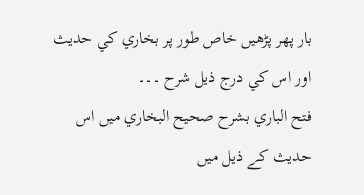بار پھر پڑھيں خاص طور پر بخاري کي حديث اور اس کي درج ذيل شرح ۔۔۔
فتح الباري بشرح صحيح البخاري ميں اس حديث کے ذيل ميں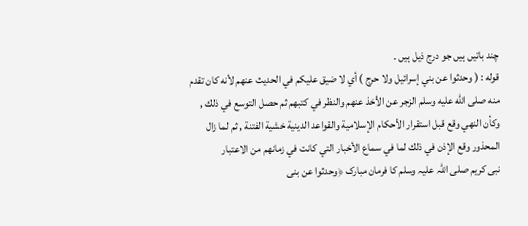چند باتيں ہيں جو درج ذيل ہيں ۔
قوله : ( وحدثوا عن بني إسرائيل ولا حرج ) أي لا ضيق عليكم في الحديث عنهم لأنه كان تقدم منه صلى الله عليه وسلم الزجر عن الأخذ عنهم والنظر في كتبهم ثم حصل التوسع في ذلك , وكأن النهي وقع قبل استقرار الأحكام الإسلامية والقواعد الدينية خشية الفتنة , ثم لما زال المحذور وقع الإذن في ذلك لما في سماع الأخبار التي كانت في زمانهم من الاعتبار
نبی کریم صلی اللہ علیہ وسلم کا فرمان مبارک ﴿وحدثوا عن بنی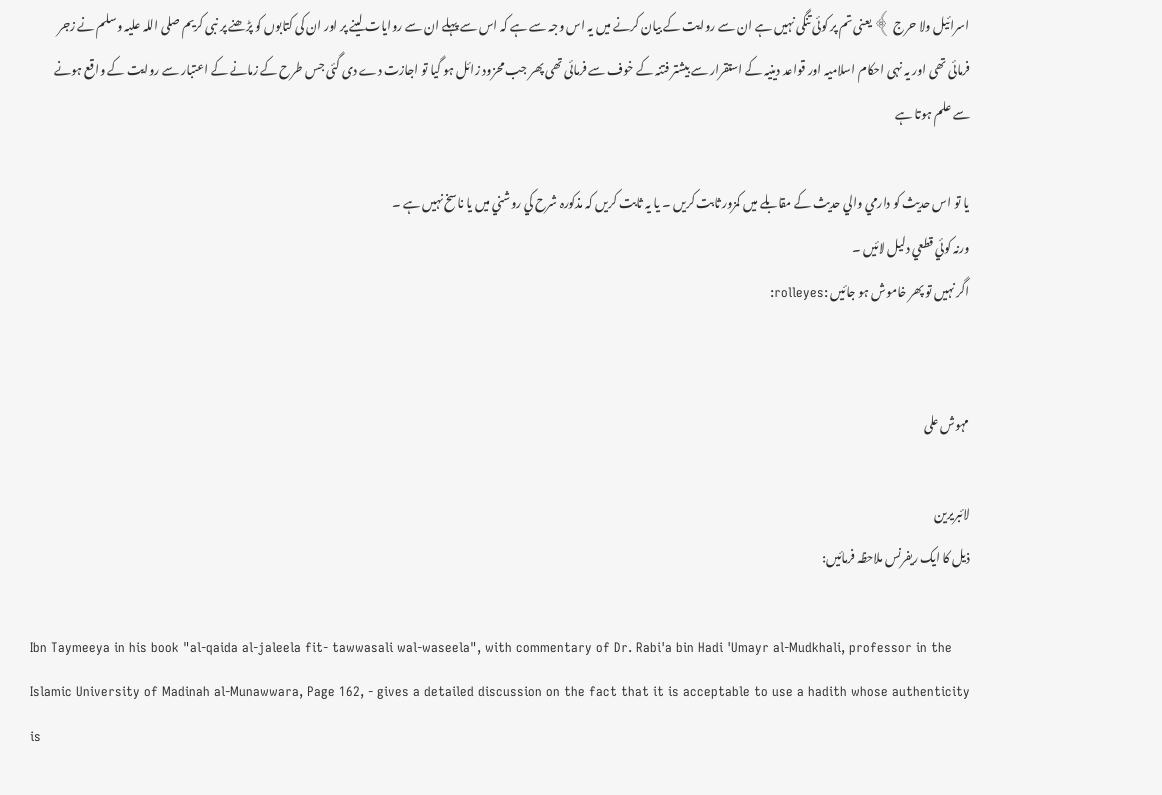اسرائیل ولا حرج ﴾ یعنی تم پر کوئی تنگی نہیں ہے ان سے روایت کے بیان کرنے میں یہ اس وجہ سے ہے کہ اس سے پہلے ان سے روایات لینے پر اور ان کی کتابوں کو پڑھنے پر نبی کریم صلی اللہ علیہ وسلم نے زجر فرمائی تھی اور یہ نہی احکام اسلامیہ اور قواعد دینیہ کے استقرار سے بیشتر فتنہ کے خوف سے فرمائی تھی پھر جب محزود زائل ہو گیا تو اجازت دے دی گئی جس طرح کے زمانے کے اعتبار سے روایت کے واقع ہونے سے علم ہوتا ہے

يا تو اس حديث کو دارمي والي حديث کے مقابلے ميں کمزور ثابت کريں ۔ يا يہ ثابت کريں کہ مذکورہ شرح کي روشني ميں يا ناسخ نہيں ہے ۔
ورنہ کوئي قطعي دليل لائيں ۔
اگر نہيں تو پھر خاموش ہو جائيں :rolleyes:


مہوش علی

لائبریرین
ذیل کا ایک ریفرنس ملاحظہ فرمائیں:

Ibn Taymeeya in his book "al-qaida al-jaleela fit- tawwasali wal-waseela", with commentary of Dr. Rabi'a bin Hadi 'Umayr al-Mudkhali, professor in the Islamic University of Madinah al-Munawwara, Page 162, - gives a detailed discussion on the fact that it is acceptable to use a hadith whose authenticity is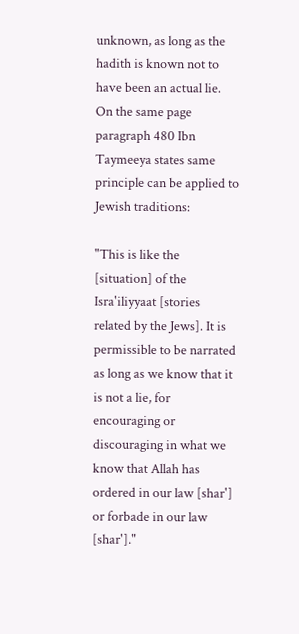unknown, as long as the hadith is known not to have been an actual lie. On the same page paragraph 480 Ibn Taymeeya states same principle can be applied to Jewish traditions:

"This is like the [situation] of the Isra'iliyyaat [stories related by the Jews]. It is permissible to be narrated as long as we know that it is not a lie, for encouraging or discouraging in what we know that Allah has ordered in our law [shar'] or forbade in our law [shar']."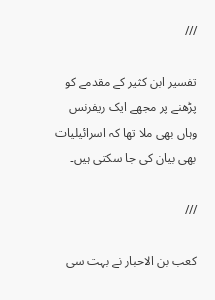///

تفسیر ابن کثیر کے مقدمے کو پڑھنے پر مجھے ایک ریفرنس وہاں بھی ملا تھا کہ اسرائیلیات بھی بیان کی جا سکتی ہیں۔

///

کعب بن الاحبار نے بہت سی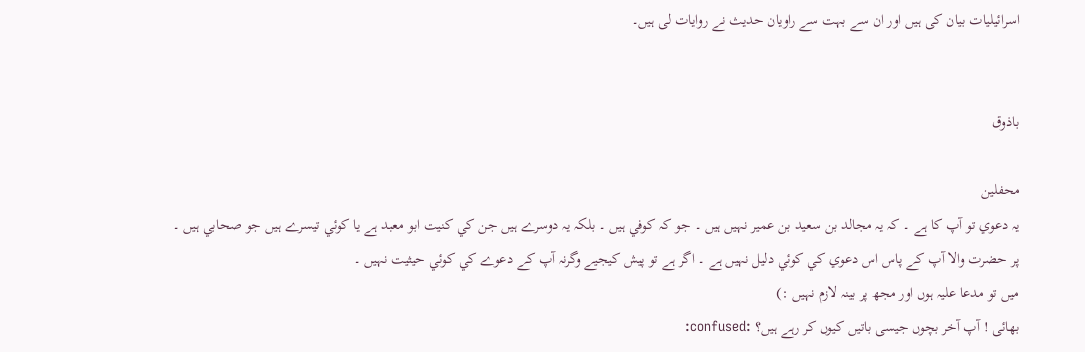اسرائیلیات بیان کی ہیں اور ان سے بہت سے راویان حدیث نے روایات لی ہیں۔


باذوق

محفلین
يہ دعوي تو آپ کا ہے ۔ کہ يہ مجالد بن سعيد بن عمير نہيں ہيں ۔ جو کہ کوفي ہيں ۔ بلکہ يہ دوسرے ہيں جن کي کنيت ابو معبد ہے يا کوئي تيسرے ہيں جو صحابي ہيں ۔
پر حضرت والا آپ کے پاس اس دعوي کي کوئي دليل نہيں ہے ۔ اگر ہے تو پيش کيجيے وگرنہ آپ کے دعوے کي کوئي حيثيت نہيں ۔
ميں تو مدعا عليہ ہوں اور مجھ پر بينہ لازم نہيں :)
بھائی ! آپ آخر بچوں جیسی باتیں کیوں کر رہے ہیں؟ :confused: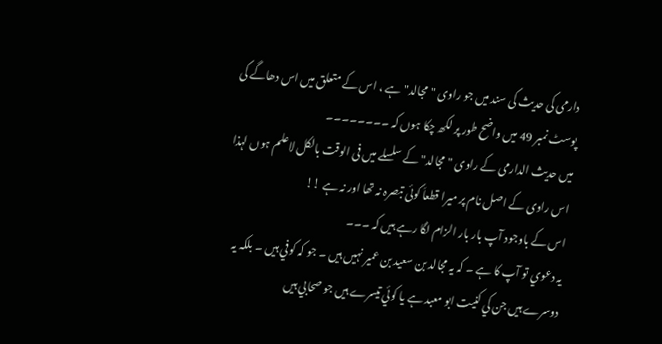دارمی کی حدیث کی سند میں جو راوی "مجالد" ہے ، اس کے متعلق میں اس دھاگے کی پوسٹ نمبر 49 میں واضح طور پر لکھ چکا ہوں کہ ۔۔۔۔۔۔۔۔
میں حدیث الدارمی کے راوی "مجالد" کے سلسلے میں‌ فی الوقت بالکل لاعلم ہوں‌ لہذا اس راوی کے اصل نام پر میرا قطعاَ کوئی تبصرہ نہ تھا اور نہ ہے !!
اس کے باوجود آپ بار بار الزام لگا رہے ہیں کہ ۔۔۔
يہ دعوي تو آپ کا ہے ۔ کہ يہ مجالد بن سعيد بن عمير نہيں ہيں ۔ جو کہ کوفي ہيں ۔ بلکہ يہ دوسرے ہيں جن کي کنيت ابو معبد ہے يا کوئي تيسرے ہيں جو صحابي ہيں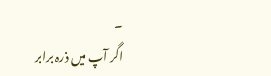۔
اگر آپ میں ذرہ برابر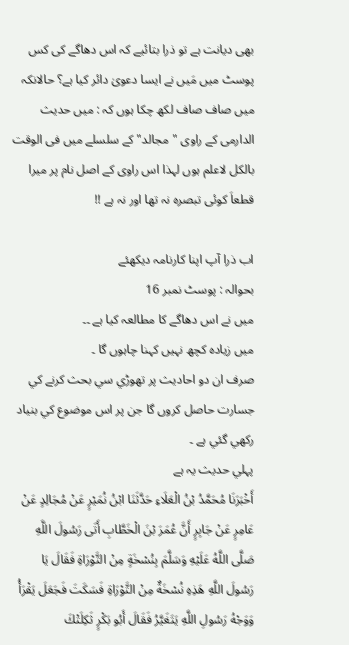بھی دیانت ہے تو ذرا بتائیے کہ اس دھاگے کی کس پوسٹ میں مَیں نے ایسا دعویٰ دائر کیا ہے؟ حالانکہ میں صاف صاف لکھ چکا ہوں کہ : میں حدیث الدارمی کے راوی "مجالد" کے سلسلے میں‌ فی الوقت بالکل لاعلم ہوں‌ لہذا اس راوی کے اصل نام پر میرا قطعاَ کوئی تبصرہ نہ تھا اور نہ ہے !!

اب ذرا آپ اپنا کارنامہ دیکھئے
بحوالہ : پوسٹ نمبر 16
ميں نے اس دھاگے کا مطالعہ کيا ہے ۔۔
ميں زيادہ کچھ نہيں کہنا چاہوں گا ۔
صرف ان دو احاديث پر تھوڑي سي بحث کرنے کي جسارت حاصل کروں گا جن پر اس موضوع کي بنياد رکھي گئي ہے ۔
پہلي حديث يہ ہے
أَخْبَرَنَا مُحَمَّدُ بْنُ الْعَلَاءِ حَدَّثَنَا ابْنُ نُمَيْرٍ عَنْ مُجَالِدٍ عَنْ عَامِرٍ عَنْ جَابِرٍ أَنَّ عُمَرَ بْنَ الْخَطَّابِ أَتَى رَسُولَ اللَّهِ صَلَّى اللَّهُ عَلَيْهِ وَسَلَّمَ بِنُسْخَةٍ مِنْ التَّوْرَاةِ فَقَالَ يَا رَسُولَ اللَّهِ هَذِهِ نُسْخَةٌ مِنْ التَّوْرَاةِ فَسَكَتَ فَجَعَلَ يَقْرَأُ وَوَجْهُ رَسُولِ اللَّهِ يَتَغَيَّرُ فَقَالَ أَبُو بَكْرٍ ثَكِلَتْكَ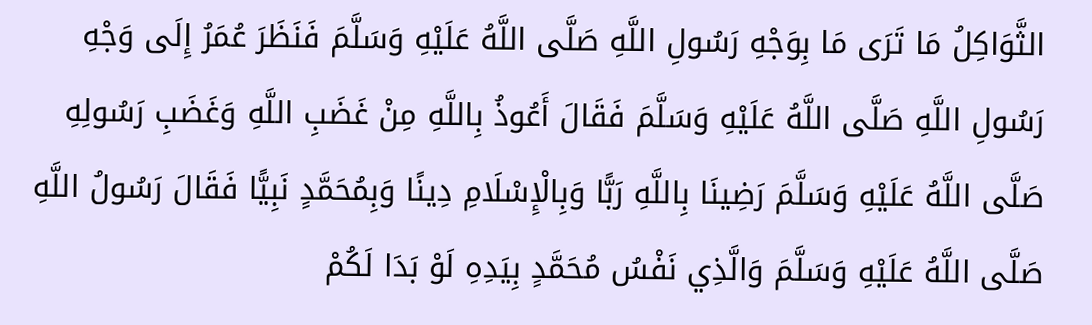الثَّوَاكِلُ مَا تَرَى مَا بِوَجْهِ رَسُولِ اللَّهِ صَلَّى اللَّهُ عَلَيْهِ وَسَلَّمَ فَنَظَرَ عُمَرُ إِلَى وَجْهِ رَسُولِ اللَّهِ صَلَّى اللَّهُ عَلَيْهِ وَسَلَّمَ فَقَالَ أَعُوذُ بِاللَّهِ مِنْ غَضَبِ اللَّهِ وَغَضَبِ رَسُولِهِ صَلَّى اللَّهُ عَلَيْهِ وَسَلَّمَ رَضِينَا بِاللَّهِ رَبًّا وَبِالْإِسْلَامِ دِينًا وَبِمُحَمَّدٍ نَبِيًّا فَقَالَ رَسُولُ اللَّهِ صَلَّى اللَّهُ عَلَيْهِ وَسَلَّمَ وَالَّذِي نَفْسُ مُحَمَّدٍ بِيَدِهِ لَوْ بَدَا لَكُمْ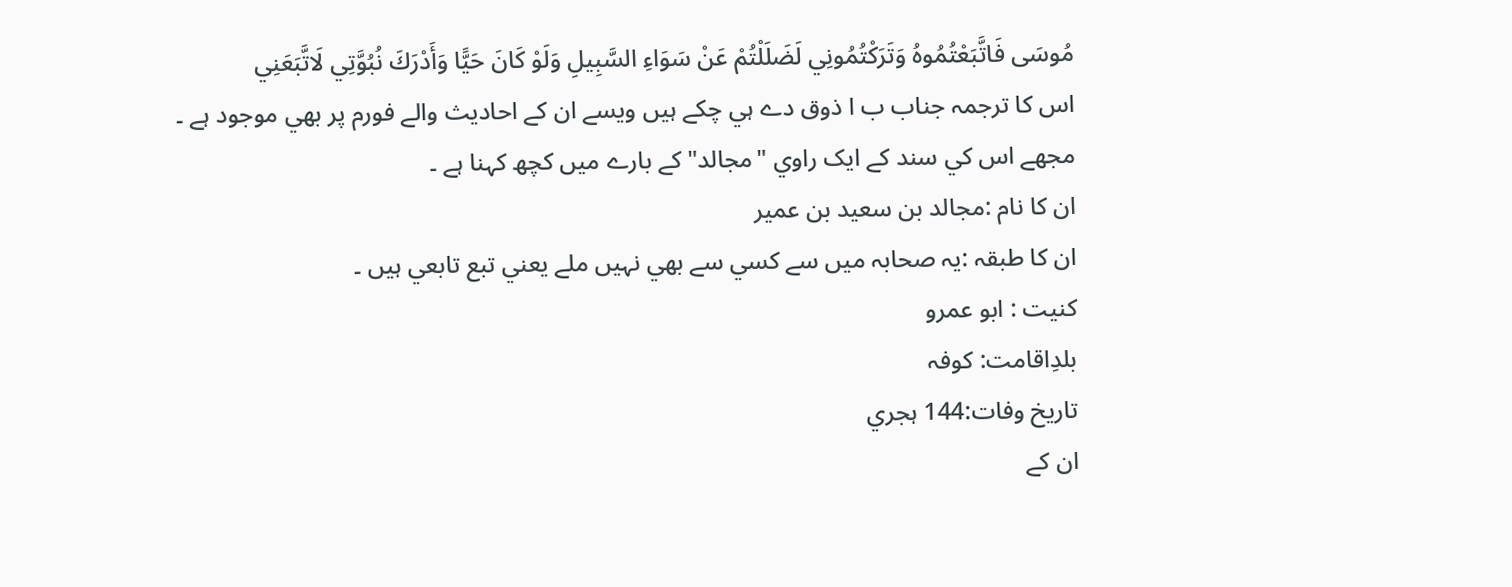مُوسَى فَاتَّبَعْتُمُوهُ وَتَرَكْتُمُونِي لَضَلَلْتُمْ عَنْ سَوَاءِ السَّبِيلِ وَلَوْ كَانَ حَيًّا وَأَدْرَكَ نُبُوَّتِي لَاتَّبَعَنِي
اس کا ترجمہ جناب ب ا ذوق دے ہي چکے ہيں ويسے ان کے احاديث والے فورم پر بھي موجود ہے ۔
مجھے اس کي سند کے ايک راوي "مجالد" کے بارے ميں کچھ کہنا ہے ۔
ان کا نام :مجالد بن سعيد بن عمير
ان کا طبقہ :يہ صحابہ ميں سے کسي سے بھي نہيں ملے يعني تبع تابعي ہيں ۔
کنيت : ابو عمرو
بلدِاقامت: کوفہ
تاريخ وفات:144 ہجري
ان کے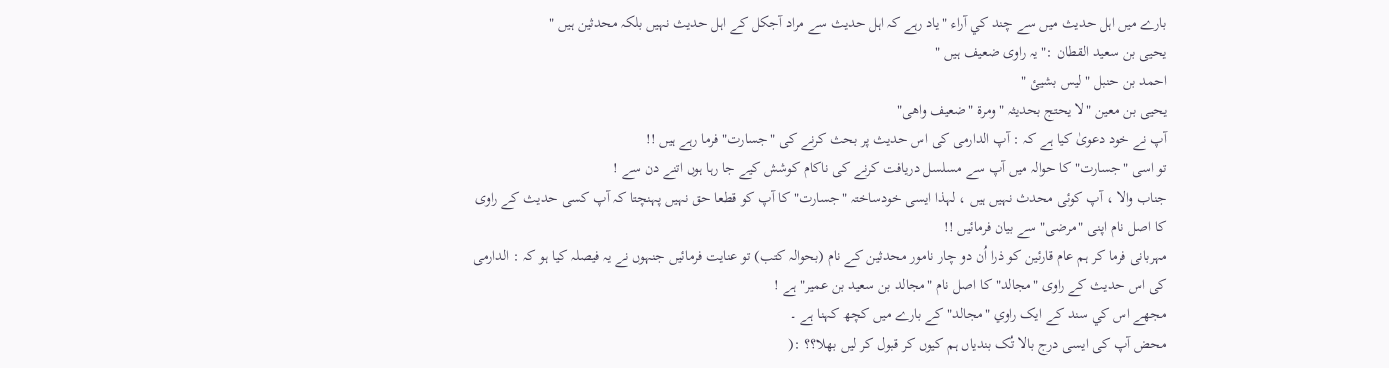بارے ميں اہل حديث ميں سے چند کي آراء "ياد رہے کہ اہل حديث سے مراد آجکل کے اہل حديث نہيں بلکہ محدثين ہيں "
یحیی بن سعید القطان :" یہ راوی ضعیف ہیں "
احمد بن حنبل "لیس بشیئ "
یحیی بن معین "لا یحتج بحدیثہ "ومرۃ "ضعیف واھی"
آپ نے خود دعویٰ کیا ہے کہ : آپ الدارمی کی اس حدیث پر بحث کرنے کی "جسارت" فرما رہے ہیں !!
تو اسی "جسارت" کا حوالہ میں آپ سے مسلسل دریافت کرنے کی ناکام کوشش کیے جا رہا ہوں اتنے دن سے !
جناب والا ، آپ کوئی محدث نہیں ہیں ، لہذا ایسی خودساختہ "جسارت" کا آپ کو قطعا حق نہیں پہنچتا کہ آپ کسی حدیث کے راوی کا اصل نام اپنی "مرضی" سے بیان فرمائیں !!
مہربانی فرما کر ہم عام قارئین کو ذرا اُن دو چار نامور محدثین کے نام (بحوالہ کتب) تو عنایت فرمائیں جنہوں نے یہ فیصلہ کیا ہو کہ : الدارمی کی اس حدیث کے راوی "مجالد" کا اصل نام "مجالد بن سعيد بن عمير" ہے !
مجھے اس کي سند کے ايک راوي "مجالد" کے بارے ميں کچھ کہنا ہے ۔
محض آپ کی ایسی درج بالا تُک بندیاں ہم کیوں کر قبول کر لیں بھلا؟؟ :(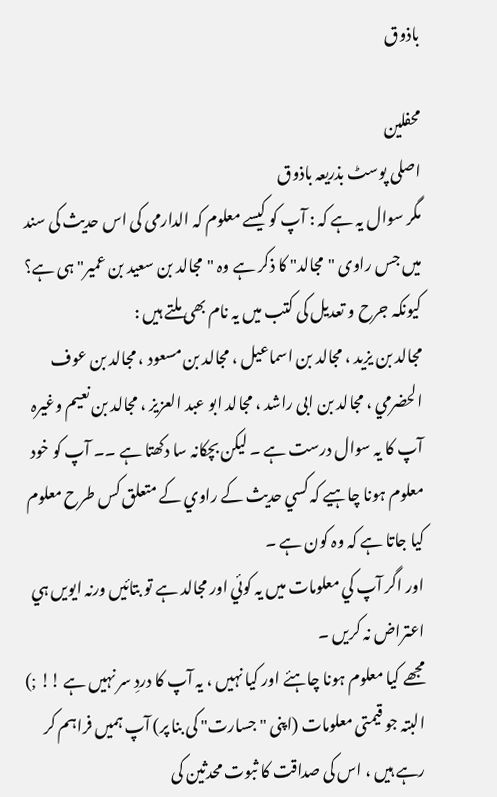باذوق

محفلین
اصلی پوسٹ بذریعہ باذوق
مگر سوال یہ ہے کہ : آپ کو کیسے معلوم کہ الدارمی کی اس حدیث کی سند میں جس راوی "مجالد" کا ذکر ہے وہ "مجالد بن سعيد بن عمير" ہی ہے؟ کیونکہ جرح و تعدیل کی کتب میں یہ نام بھی ملتے ہیں :
مجالد بن یزید ، مجالد بن اسماعیل ، مجالد بن مسعود ، مجالد بن عوف الحضرمي ، مجالد بن ابى راشد ، مجالد ابو عبد العزيز ، مجالد بن نعيم وغیرہ
آپ کا يہ سوال درست ہے ۔ ليکن بچکانہ سا دکھتا ہے ۔۔ آپ کو خود معلوم ہونا چاہيے کہ کسي حديث کے راوي کے متعلق کس طرح معلوم کيا جاتا ہے کہ وہ کون ہے ۔
اور اگر آپ کي معلومات ميں يہ کوئي اور مجالد ہے تو بتائيں ورنہ ايويں ہي اعتراض نہ کريں ۔
مجھے کیا معلوم ہونا چاہئے اور کیا نہیں ، یہ آپ کا دردِ سر نہیں ہے !! ;)
البتہ جو قیمتی معلومات (اپنی "جسارت" کی بنا پر) آپ ہمیں فراہم کر رہے ہیں ، اس کی صداقت کا ثبوت محدثین کی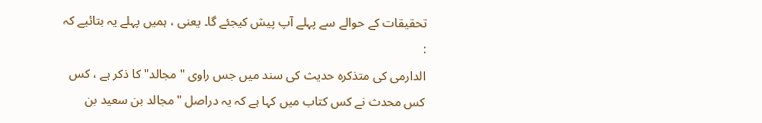تحقیقات کے حوالے سے پہلے آپ پیش کیجئے گا۔ یعنی ، ہمیں پہلے یہ بتائیے کہ :
الدارمی کی متذکرہ حدیث کی سند میں جس راوی "مجالد" کا ذکر ہے ، کس کس محدث نے کس کتاب میں کہا ہے کہ یہ دراصل "مجالد بن سعيد بن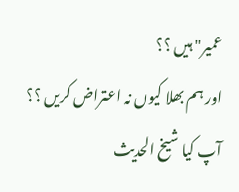عمير" ہیں ؟؟
اور ہم بھلا کیوں نہ اعتراض کریں ؟؟ آپ کیا شیخ الحدیث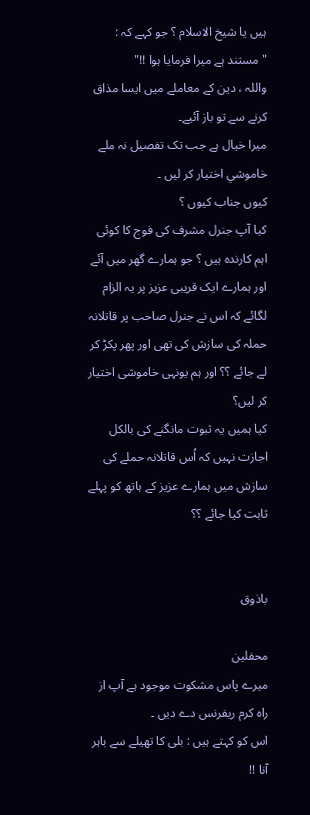ہیں یا شیخ الاسلام ؟ جو کہے کہ : "مستند ہے میرا فرمایا ہوا !!"
واللہ ، دین کے معاملے میں ایسا مذاق کرنے سے تو باز آئیے۔
ميرا خيال ہے جب تک تفصيل نہ ملے خاموشي اختيار کر ليں ۔
کیوں جناب کیوں ؟
کیا آپ جنرل مشرف کی فوج کا کوئی اہم کارندہ ہیں ؟ جو ہمارے گھر میں آئے اور ہمارے ایک قریبی عزیز پر یہ الزام لگائے کہ اس نے جنرل صاحب پر قاتلانہ حملہ کی سازش کی تھی اور پھر پکڑ کر لے جائے ؟؟ اور ہم یونہی خاموشی اختیار کر لیں؟
کیا ہمیں یہ ثبوت مانگنے کی بالکل اجازت نہیں کہ اُس قاتلانہ حملے کی سازش میں ہمارے عزیز کے ہاتھ کو پہلے ثابت کیا جائے ؟؟


باذوق

محفلین
ميرے پاس مشکوت موجود ہے آپ از راہ کرم ريفرنس دے ديں ۔
اس کو کہتے ہیں : بلی کا تھیلے سے باہر آنا !!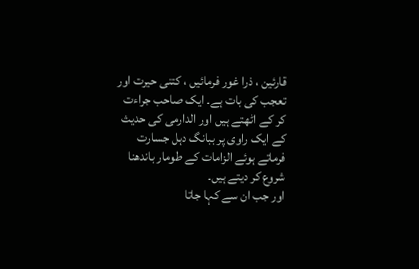قارئین ، ذرا غور فرمائیں ، کتنی حیرت اور تعجب کی بات ہے۔ ایک صاحب جراءت کر کے اٹھتے ہیں اور الدارمی کی حدیث کے ایک راوی پر ببانگ دہل جسارت فرماتے ہوئے الزامات کے طومار باندھنا شروع کر دیتے ہیں۔
اور جب ان سے کہا جاتا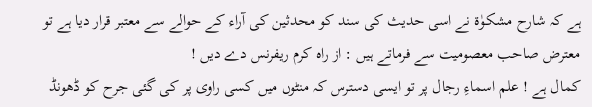ہے کہ شارح مشکوٰة نے اسی حدیث کی سند کو محدثین کی آراء کے حوالے سے معتبر قرار دیا ہے تو معترض صاحب معصومیت سے فرماتے ہیں : از راہ کرم ريفرنس دے ديں !
کمال ہے ! علم اسماءِ رجال پر تو ایسی دسترس کہ منٹوں میں کسی راوی پر کی گئی جرح کو ڈھونڈ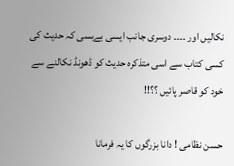نکالیں اور ۔۔۔۔ دوسری جانب ایسی بےبسی کہ حدیث کی کسی کتاب سے اسی متذکرہ حدیث کو ڈھونڈ نکالنے سے خود کو قاصر پائیں ؟؟!!

حسن نظامی ! دانا بزرگوں کا یہ فرمانا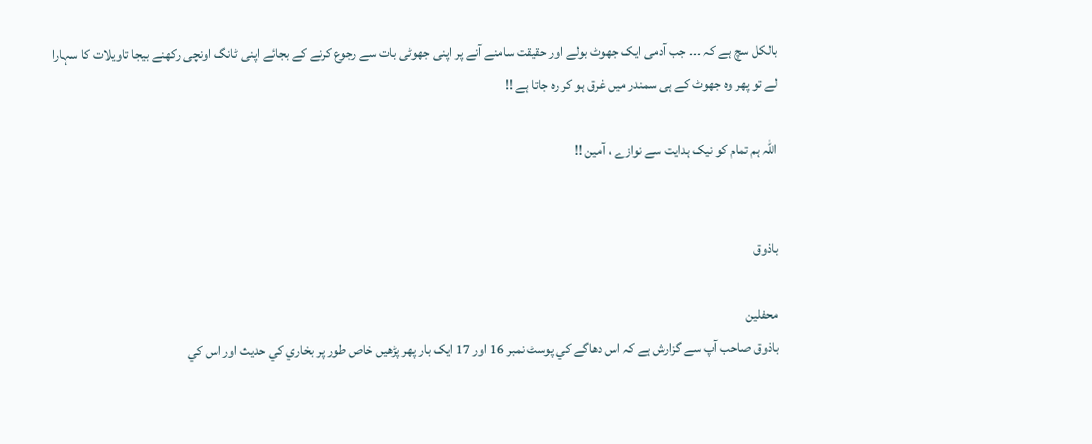بالکل سچ ہے کہ ۔۔۔ جب آدمی ایک جھوٹ بولے اور حقیقت سامنے آنے پر اپنی جھوٹی بات سے رجوع کرنے کے بجائے اپنی ٹانگ اونچی رکھنے بیجا تاویلات کا سہارا لے تو پھر وہ جھوٹ کے ہی سمندر میں غرق ہو کر رہ جاتا ہے !!

اللہ ہم تمام کو نیک ہدایت سے نوازے ، آمین !!


باذوق

محفلین
باذوق صاحب آپ سے گزارش ہے کہ اس دھاگے کي پوسٹ نمبر 16 اور 17 ايک بار پھر پڑھيں خاص طور پر بخاري کي حديث اور اس کي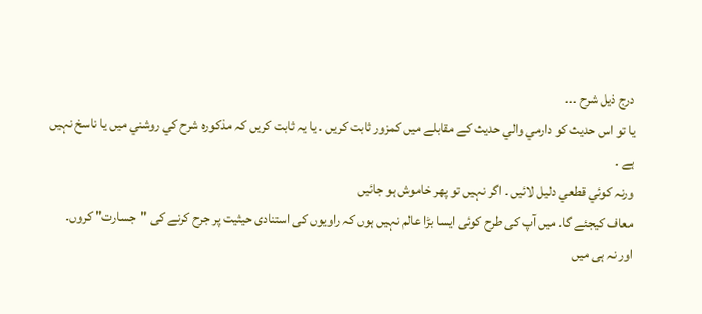درج ذيل شرح ۔۔۔
يا تو اس حديث کو دارمي والي حديث کے مقابلے ميں کمزور ثابت کريں ۔ يا يہ ثابت کريں کہ مذکورہ شرح کي روشني ميں يا ناسخ نہيں ہے ۔
ورنہ کوئي قطعي دليل لائيں ۔ اگر نہيں تو پھر خاموش ہو جائيں
معاف کیجئے گا۔ میں آپ کی طرح کوئی ایسا بڑا عالم نہیں ہوں کہ راویوں کی استنادی حیثیت پر جرح کرنے کی "جسارت" کروں۔
اور نہ ہی میں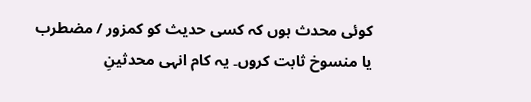کوئی محدث ہوں کہ کسی حدیث کو کمزور / مضطرب یا منسوخ ثابت کروں۔ یہ کام انہی محدثینِ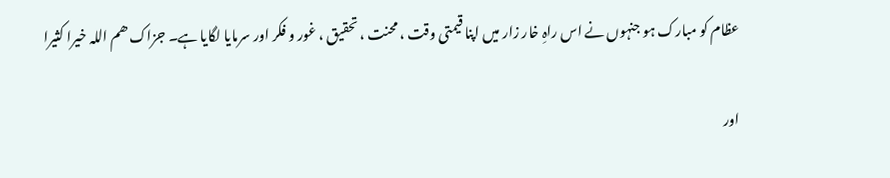عظام کو مبارک ہو جنہوں نے اس راہِ خار زار میں اپنا قیمتی وقت ، محنت ، تحقیق ، غور و فکر اور سرمایا لگایا ہے۔ جزاک ھم اللہ خیرا کثیرا

اور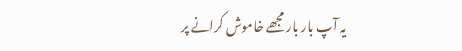یہ آپ بار بار مجھے خاموش کرانے پر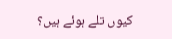کیوں تلے ہوئے ہیں؟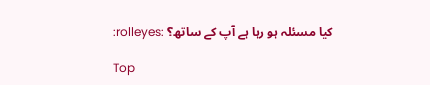کیا مسئلہ ہو رہا ہے آپ کے ساتھ؟ :rolleyes:

Top